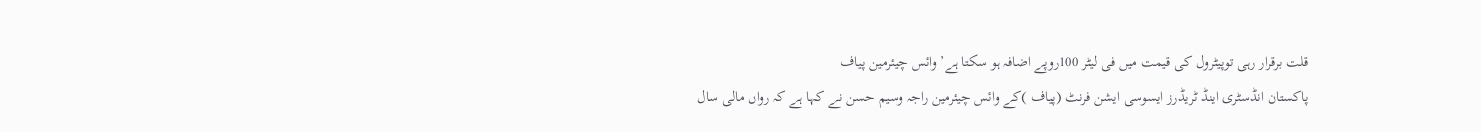قلت برقرار رہی توپیٹرول کی قیمت میں فی لیٹر 100روپے اضافہ ہو سکتا ہے’ وائس چیئرمین پیاف
پاکستان انڈسٹری اینڈ ٹریڈرز ایسوسی ایشن فرنٹ (پیاف )کے وائس چیئرمین راجہ وسیم حسن نے کہا ہے کہ رواں مالی سال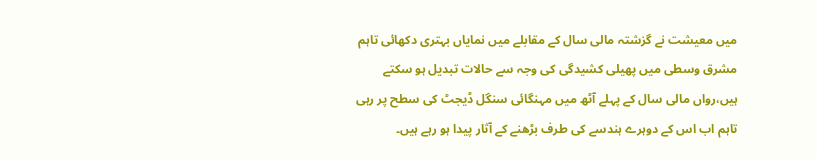میں معیشت نے گزشتہ مالی سال کے مقابلے میں نمایاں بہتری دکھائی تاہم مشرق وسطی میں پھیلی کشیدگی کی وجہ سے حالات تبدیل ہو سکتے ہیں،رواں مالی سال کے پہلے آٹھ میں مہنگائی سنگل ڈیجٹ کی سطح پر رہی تاہم اب اس کے دوہرے ہندسے کی طرف بڑھنے کے آثار پیدا ہو رہے ہیں۔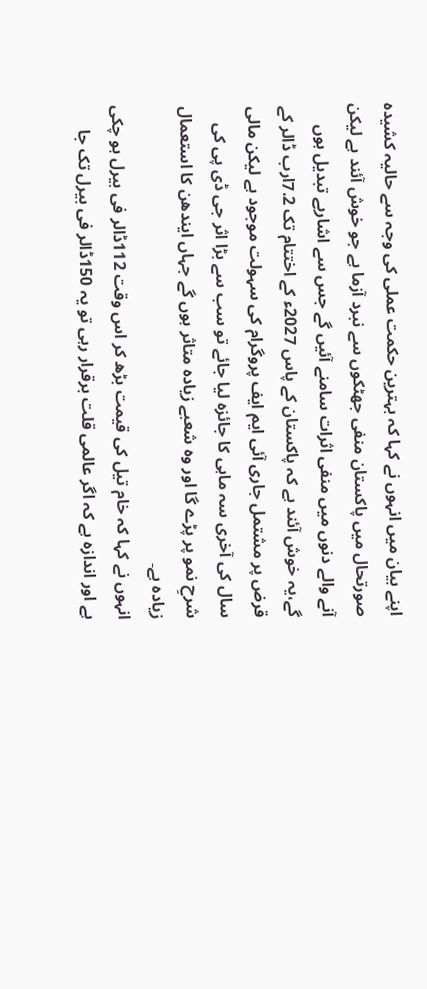اپنے بیان میں انہوں نے کہا کہ بہترین حکمت عملی کی وجہ سے حالیہ کشیدہ صورتحال میں پاکستان منفی جھٹکوں سے نبرد آزما ہے جو خوش آئند ہے لیکن آنے والے دنوں میں منفی اثرات سامنے آئیں گے جس سے اشاریے تبدیل ہوں گے،یہ خوش آئند ہے کہ پاکستان کے پاس 2027ء کے اختتام تک 7.2ارب ڈالر کے قرض پر مشتمل جاری آئی ایم ایف پروگرام کی سہولت موجود ہے لیکن مالی سال کی آخری سہ ماہی کا جائزہ لیا جائے تو سب سے بڑا اثر جی ڈی پی کی شرحِ نمو پر پڑے گا اور وہ شعبے زیادہ متاثر ہوں گے جہاں ایندھن کا استعمال زیادہ ہے۔
انہوں نے کہا کہ خام تیل کی قیمت بڑھ کر اس وقت 112ڈالر فی بیرل ہو چکی ہے اور اندازہ ہے کہ اگر عالمی قلت برقرار رہی تو یہ 150ڈالر فی بیرل تک جا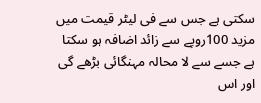سکتی ہے جس سے فی لیٹر قیمت میں مزید 100روپے سے زائد اضافہ ہو سکتا ہے جسے سے لا محالہ مہنگائی بڑھے گی اور اس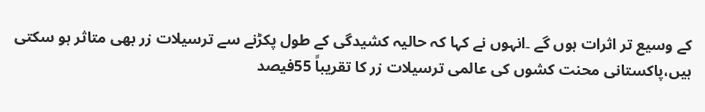کے وسیع تر اثرات ہوں گے ۔انہوں نے کہا کہ حالیہ کشیدگی کے طول پکڑنے سے ترسیلات زر بھی متاثر ہو سکتی ہیں،پاکستانی محنت کشوں کی عالمی ترسیلات زر کا تقریباً 55فیصد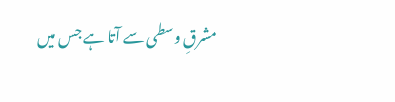مشرقِ وسطی سے آتا ہے جس میں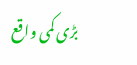بڑی کمی واقع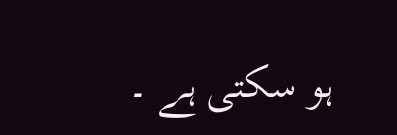ہو سکتی ہے ۔